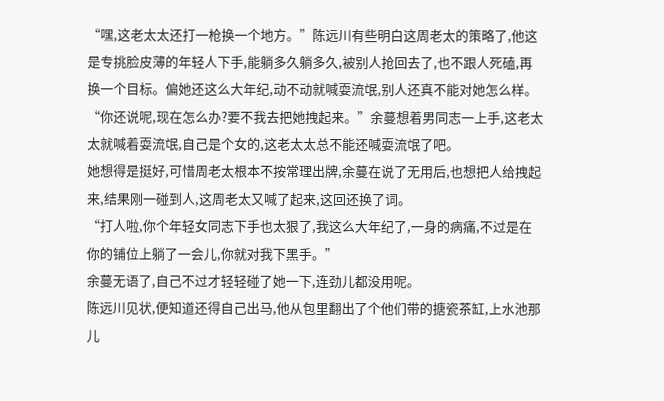“嘿,这老太太还打一枪换一个地方。”陈远川有些明白这周老太的策略了,他这是专挑脸皮薄的年轻人下手,能躺多久躺多久,被别人抢回去了,也不跟人死磕,再换一个目标。偏她还这么大年纪,动不动就喊耍流氓,别人还真不能对她怎么样。
“你还说呢,现在怎么办?要不我去把她拽起来。”余蔓想着男同志一上手,这老太太就喊着耍流氓,自己是个女的,这老太太总不能还喊耍流氓了吧。
她想得是挺好,可惜周老太根本不按常理出牌,余蔓在说了无用后,也想把人给拽起来,结果刚一碰到人,这周老太又喊了起来,这回还换了词。
“打人啦,你个年轻女同志下手也太狠了,我这么大年纪了,一身的病痛,不过是在你的铺位上躺了一会儿,你就对我下黑手。”
余蔓无语了,自己不过才轻轻碰了她一下,连劲儿都没用呢。
陈远川见状,便知道还得自己出马,他从包里翻出了个他们带的搪瓷茶缸,上水池那儿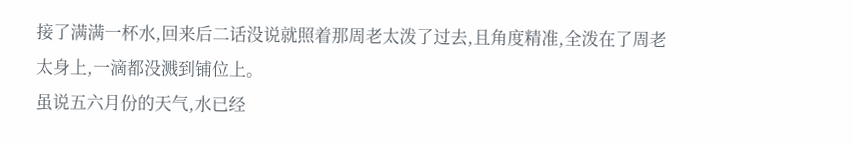接了满满一杯水,回来后二话没说就照着那周老太泼了过去,且角度精准,全泼在了周老太身上,一滴都没溅到铺位上。
虽说五六月份的天气,水已经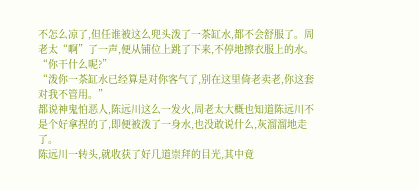不怎么凉了,但任谁被这么兜头泼了一茶缸水,都不会舒服了。周老太“啊”了一声,便从铺位上跳了下来,不停地擦衣服上的水。
“你干什么呢?”
“泼你一茶缸水已经算是对你客气了,别在这里倚老卖老,你这套对我不管用。”
都说神鬼怕恶人,陈远川这么一发火,周老太大概也知道陈远川不是个好拿捏的了,即便被泼了一身水,也没敢说什么,灰溜溜地走了。
陈远川一转头,就收获了好几道崇拜的目光,其中竟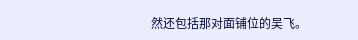然还包括那对面铺位的吴飞。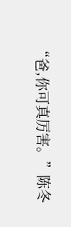“爸,你可真厉害。”陈冬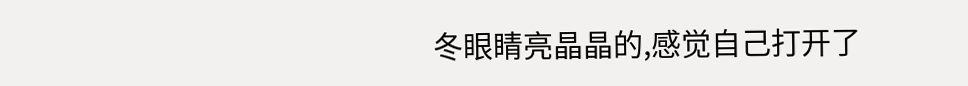冬眼睛亮晶晶的,感觉自己打开了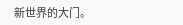新世界的大门。